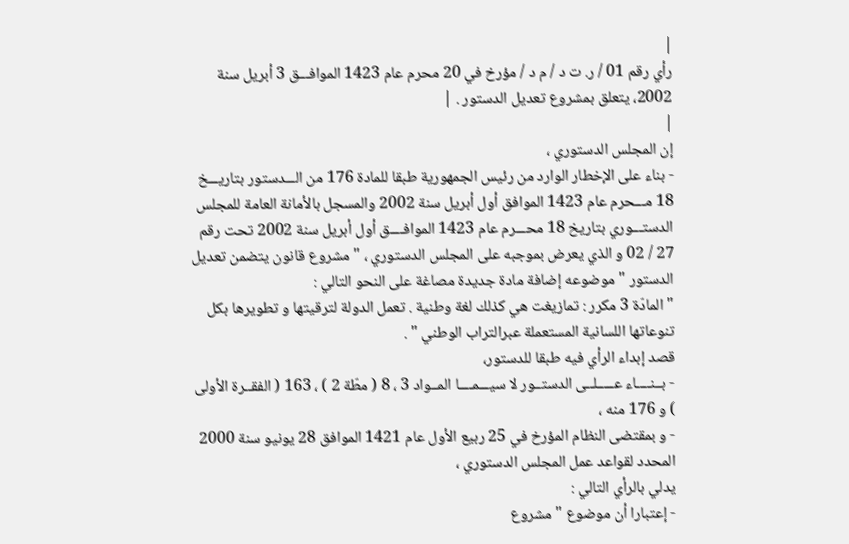|
رأي رقم 01 / ر. ت د / م د / مؤرخ في 20 محرم عام 1423 الموافـــق 3 أبريل سنة 2002، يتعلق بمشروع تعديل الدستور . |
|
إن المجلس الدستوري ،
- بناء على الإخطار الوارد من رئيس الجمهورية طبقا للمادة 176 من الـــدستور بتاريـــخ 18 مـــحرم عام 1423 الموافق أول أبريل سنة 2002 والمسجل بالأمانة العامة للمجلس الدستـــوري بتاريخ 18 محـــرم عام 1423 الموافــــق أول أبريل سنة 2002 تحت رقم 27 / 02 و الذي يعرض بموجبه على المجلس الدستوري ، " مشروع قانون يتضمن تعديل الدستور " موضوعه إضافة مادة جديدة مصاغة على النحو التالي :
" المادّة 3 مكرر : تمازيغت هي كذلك لغة وطنية . تعمل الدولة لترقيتها و تطويرها بكل تنوعاتها اللسانية المستعملة عبرالتراب الوطني " .
قصد إبداء الرأي فيه طبقا للدستور،
- بــنــــاء عـــــلــى الدستــور لا سيـــمــــا المــواد 3 ، 8 ( مطّة 2 ) ، 163 ( الفقــرة الأولى ) و 176 منه ،
- و بمقتضى النظام المؤرخ في 25 ربيع الأول عام 1421 الموافق 28 يونيو سنة 2000 المحدد لقواعد عمل المجلس الدستوري ،
يدلي بالرأي التالي :
- إعتبارا أن موضوع " مشروع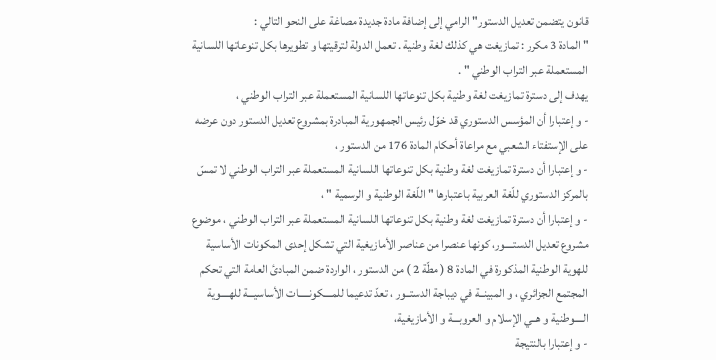قانون يتضمن تعديل الدستور" الرامي إلى إضافة مادة جديدة مصاغة على النحو التالي :
" المادة 3 مكرر : تمازيغت هي كذلك لغة وطنية . تعمل الدولة لترقيتها و تطويرها بكل تنوعاتها اللسانية المستعملة عبر التراب الوطني " .
يهدف إلى دسترة تمازيغت لغة وطنية بكل تنوعاتها اللسانية المستعملة عبر التراب الوطني ،
- و إعتبارا أن المؤسس الدستوري قد خوّل رئيس الجمهورية المبادرة بمشروع تعديل الدستور دون عرضه على الإستفتاء الشعبي مع مراعاة أحكام المادة 176 من الدستور ،
- و إعتبارا أن دسترة تمازيغت لغة وطنية بكل تنوعاتها اللسانية المستعملة عبر التراب الوطني لا تمسّ بالمركز الدستوري للّغة العربية باعتبارها " اللّغة الوطنية و الرسمية " ،
- و إعتبارا أن دسترة تمازيغت لغة وطنية بكل تنوعاتها اللسانية المستعملة عبر التراب الوطني ، موضوع مشروع تعديل الدستــــور، كونها عنصرا من عناصر الأمازيغية التي تشكل إحدى المكونات الأساسية للهوية الوطنية المذكورة في المادة 8 ( مطّة 2 ) من الدستور ، الواردة ضمن المبادئ العامة التي تحكم المجتمع الجزائري ، و المبينــة في ديباجة الدستــور ، تعدّ تدعيما للمــــكونـــــات الأساسيـــة للهــــوية الــــوطنية و هــي الإسلام و العروبـــة و الأمازيغية،
- و إعتبارا بالنتيجة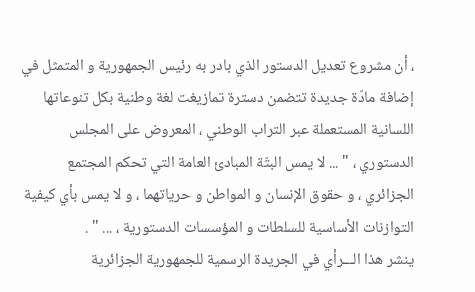، أن مشروع تعديل الدستور الذي بادر به رئيس الجمهورية و المتمثل في إضافة مادّة جديدة تتضمن دسترة تمازيغت لغة وطنية بكل تنوعاتها اللسانية المستعملة عبر التراب الوطني ، المعروض على المجلس الدستوري ، " ... لا يمس البتّة المبادئ العامة التي تحكم المجتمع الجزائري ، و حقوق الإنسان و المواطن و حرياتهما ، و لا يمس بأي كيفية التوازنات الأساسية للسلطات و المؤسسات الدستورية ، ... " .
ينشر هذا الـــرأي في الجريدة الرسمية للجمهورية الجزائرية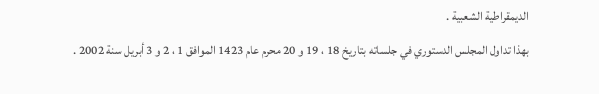الديمقراطية الشعبية .
بهذا تداول المجلس الدستوري في جلساته بتاريخ 18 ، 19 و 20 محرم عام 1423 الموافق 1 ، 2 و 3 أبريل سنة 2002 .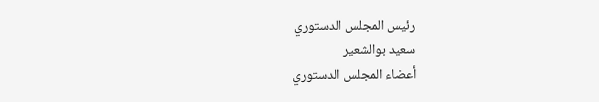رئيس المجلس الدستوري
سعيد بوالشعير
أعضاء المجلس الدستوري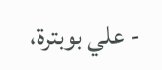- علي بوبترة،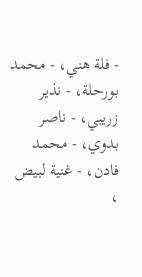- فلة هني، - محمد بورحلة، - نذير زريبي، - ناصر بدوي، - محمد فادن، - غنية لبيض ،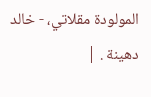المولودة مقلاتي، - خالد دهينة . |